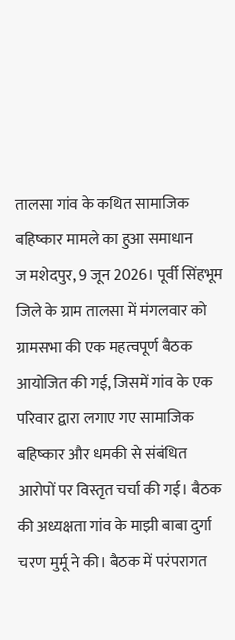तालसा गांव के कथित सामाजिक बहिष्कार मामले का हुआ समाधान
ज मशेदपुर, 9 जून 2026। पूर्वी सिंहभूम जिले के ग्राम तालसा में मंगलवार को ग्रामसभा की एक महत्वपूर्ण बैठक आयोजित की गई, जिसमें गांव के एक परिवार द्वारा लगाए गए सामाजिक बहिष्कार और धमकी से संबंधित आरोपों पर विस्तृत चर्चा की गई। बैठक की अध्यक्षता गांव के माझी बाबा दुर्गा चरण मुर्मू ने की। बैठक में परंपरागत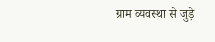ग्राम व्यवस्था से जुड़े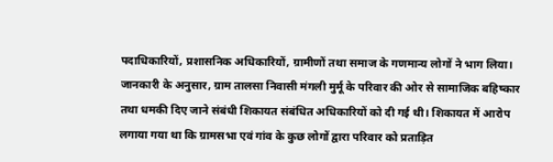पदाधिकारियों, प्रशासनिक अधिकारियों, ग्रामीणों तथा समाज के गणमान्य लोगों ने भाग लिया।
जानकारी के अनुसार, ग्राम तालसा निवासी मंगली मुर्मू के परिवार की ओर से सामाजिक बहिष्कार तथा धमकी दिए जाने संबंधी शिकायत संबंधित अधिकारियों को दी गई थी। शिकायत में आरोप लगाया गया था कि ग्रामसभा एवं गांव के कुछ लोगों द्वारा परिवार को प्रताड़ित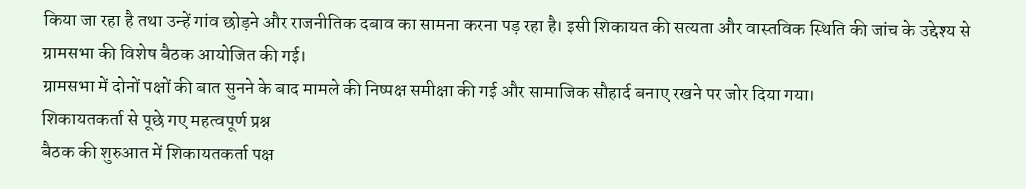किया जा रहा है तथा उन्हें गांव छोड़ने और राजनीतिक दबाव का सामना करना पड़ रहा है। इसी शिकायत की सत्यता और वास्तविक स्थिति की जांच के उद्देश्य से ग्रामसभा की विशेष बैठक आयोजित की गई।
ग्रामसभा में दोनों पक्षों की बात सुनने के बाद मामले की निष्पक्ष समीक्षा की गई और सामाजिक सौहार्द बनाए रखने पर जोर दिया गया।
शिकायतकर्ता से पूछे गए महत्वपूर्ण प्रश्न
बैठक की शुरुआत में शिकायतकर्ता पक्ष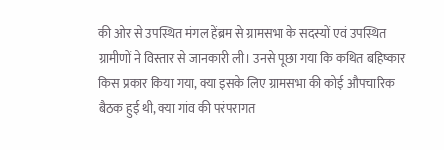की ओर से उपस्थित मंगल हेंब्रम से ग्रामसभा के सदस्यों एवं उपस्थित ग्रामीणों ने विस्तार से जानकारी ली। उनसे पूछा गया कि कथित बहिष्कार किस प्रकार किया गया, क्या इसके लिए ग्रामसभा की कोई औपचारिक बैठक हुई थी, क्या गांव की परंपरागत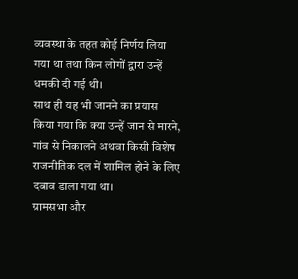व्यवस्था के तहत कोई निर्णय लिया गया था तथा किन लोगों द्वारा उन्हें धमकी दी गई थी।
साथ ही यह भी जानने का प्रयास किया गया कि क्या उन्हें जान से मारने, गांव से निकालने अथवा किसी विशेष राजनीतिक दल में शामिल होने के लिए दबाव डाला गया था।
ग्रामसभा और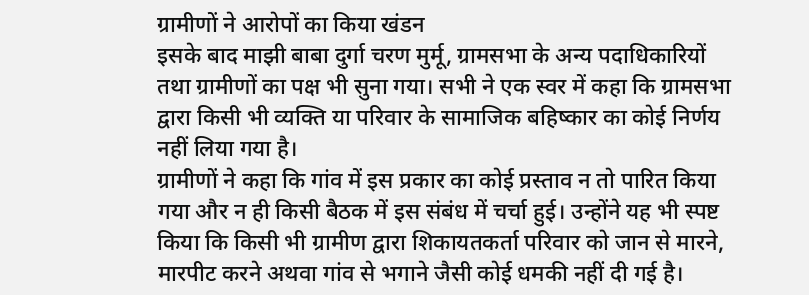ग्रामीणों ने आरोपों का किया खंडन
इसके बाद माझी बाबा दुर्गा चरण मुर्मू, ग्रामसभा के अन्य पदाधिकारियों तथा ग्रामीणों का पक्ष भी सुना गया। सभी ने एक स्वर में कहा कि ग्रामसभा द्वारा किसी भी व्यक्ति या परिवार के सामाजिक बहिष्कार का कोई निर्णय नहीं लिया गया है।
ग्रामीणों ने कहा कि गांव में इस प्रकार का कोई प्रस्ताव न तो पारित किया गया और न ही किसी बैठक में इस संबंध में चर्चा हुई। उन्होंने यह भी स्पष्ट किया कि किसी भी ग्रामीण द्वारा शिकायतकर्ता परिवार को जान से मारने, मारपीट करने अथवा गांव से भगाने जैसी कोई धमकी नहीं दी गई है।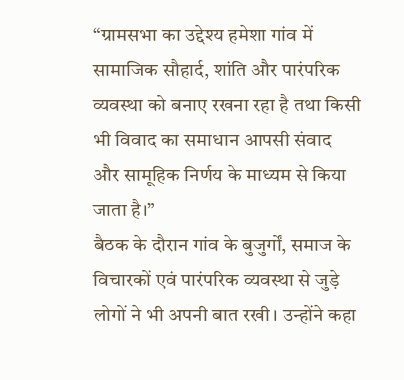“ग्रामसभा का उद्देश्य हमेशा गांव में सामाजिक सौहार्द, शांति और पारंपरिक व्यवस्था को बनाए रखना रहा है तथा किसी भी विवाद का समाधान आपसी संवाद और सामूहिक निर्णय के माध्यम से किया जाता है।”
बैठक के दौरान गांव के बुजुर्गों, समाज के विचारकों एवं पारंपरिक व्यवस्था से जुड़े लोगों ने भी अपनी बात रखी। उन्होंने कहा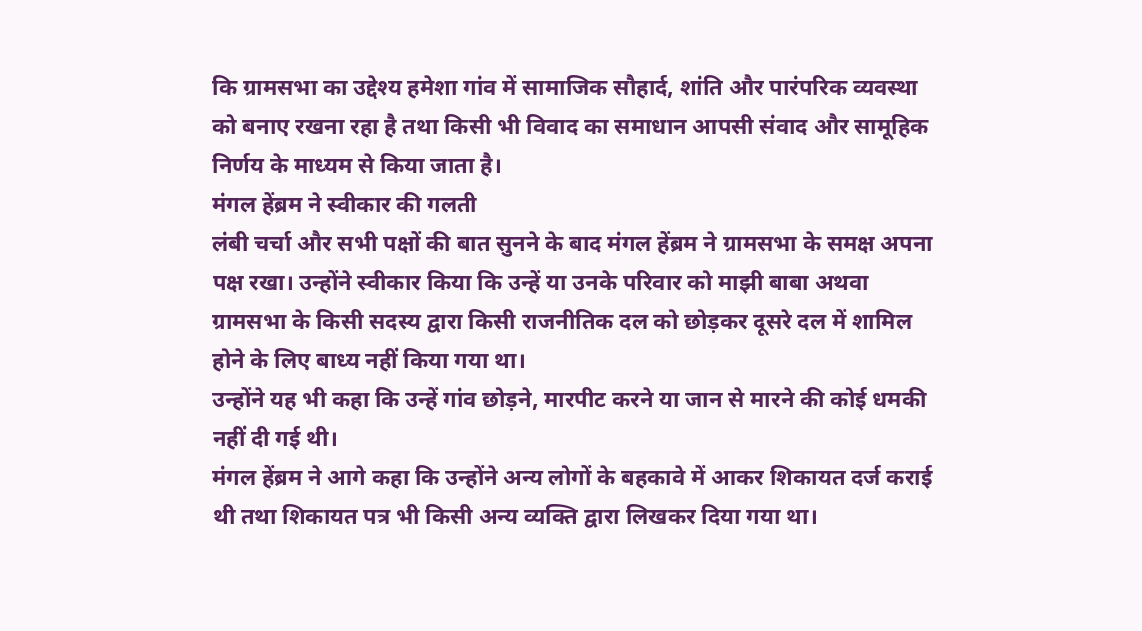कि ग्रामसभा का उद्देश्य हमेशा गांव में सामाजिक सौहार्द, शांति और पारंपरिक व्यवस्था को बनाए रखना रहा है तथा किसी भी विवाद का समाधान आपसी संवाद और सामूहिक निर्णय के माध्यम से किया जाता है।
मंगल हेंब्रम ने स्वीकार की गलती
लंबी चर्चा और सभी पक्षों की बात सुनने के बाद मंगल हेंब्रम ने ग्रामसभा के समक्ष अपना पक्ष रखा। उन्होंने स्वीकार किया कि उन्हें या उनके परिवार को माझी बाबा अथवा ग्रामसभा के किसी सदस्य द्वारा किसी राजनीतिक दल को छोड़कर दूसरे दल में शामिल होने के लिए बाध्य नहीं किया गया था।
उन्होंने यह भी कहा कि उन्हें गांव छोड़ने, मारपीट करने या जान से मारने की कोई धमकी नहीं दी गई थी।
मंगल हेंब्रम ने आगे कहा कि उन्होंने अन्य लोगों के बहकावे में आकर शिकायत दर्ज कराई थी तथा शिकायत पत्र भी किसी अन्य व्यक्ति द्वारा लिखकर दिया गया था।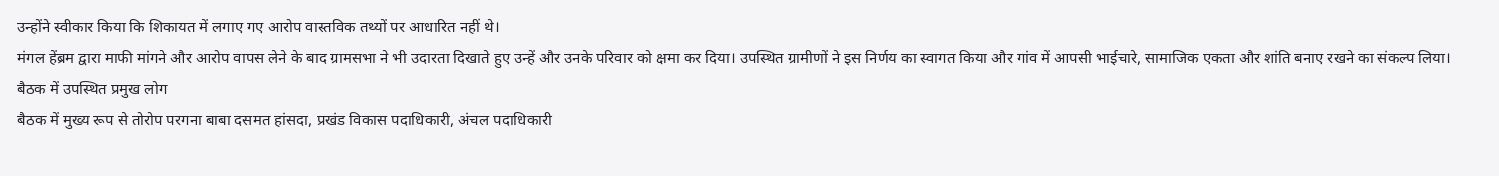उन्होंने स्वीकार किया कि शिकायत में लगाए गए आरोप वास्तविक तथ्यों पर आधारित नहीं थे।
मंगल हेंब्रम द्वारा माफी मांगने और आरोप वापस लेने के बाद ग्रामसभा ने भी उदारता दिखाते हुए उन्हें और उनके परिवार को क्षमा कर दिया। उपस्थित ग्रामीणों ने इस निर्णय का स्वागत किया और गांव में आपसी भाईचारे, सामाजिक एकता और शांति बनाए रखने का संकल्प लिया।
बैठक में उपस्थित प्रमुख लोग
बैठक में मुख्य रूप से तोरोप परगना बाबा दसमत हांसदा, प्रखंड विकास पदाधिकारी, अंचल पदाधिकारी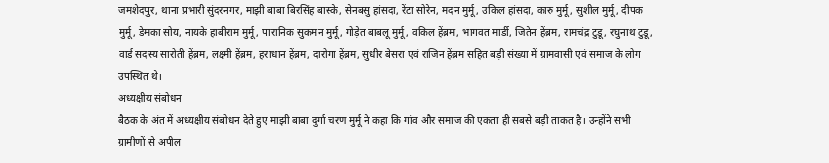जमशेदपुर, थाना प्रभारी सुंदरनगर, माझी बाबा बिरसिंह बास्के, सेनबसु हांसदा, रेंटा सोरेन, मदन मुर्मू, उकिल हांसदा, कारु मुर्मू, सुशील मुर्मू, दीपक मुर्मू, डेमका सोय, नायके हाबीराम मुर्मू, पारानिक सुकमन मुर्मू, गोड़ेत बाबलू मुर्मू, वकिल हेंब्रम, भागवत मार्डी, जितेन हेंब्रम, रामचंद्र टुडू, रघुनाथ टुडू, वार्ड सदस्य सारोती हेंब्रम, लक्ष्मी हेंब्रम, हराधान हेंब्रम, दारोगा हेंब्रम, सुधीर बेसरा एवं राजिन हेंब्रम सहित बड़ी संख्या में ग्रामवासी एवं समाज के लोग उपस्थित थे।
अध्यक्षीय संबोधन
बैठक के अंत में अध्यक्षीय संबोधन देते हुए माझी बाबा दुर्गा चरण मुर्मू ने कहा कि गांव और समाज की एकता ही सबसे बड़ी ताकत है। उन्होंने सभी ग्रामीणों से अपील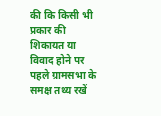की कि किसी भी प्रकार की शिकायत या विवाद होने पर पहले ग्रामसभा के समक्ष तथ्य रखें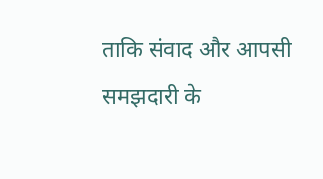ताकि संवाद और आपसी समझदारी के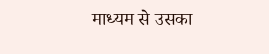माध्यम से उसका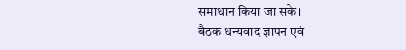समाधान किया जा सके।
बैठक धन्यवाद ज्ञापन एवं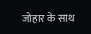जोहार के साथ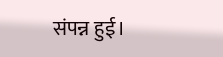संपन्न हुई।